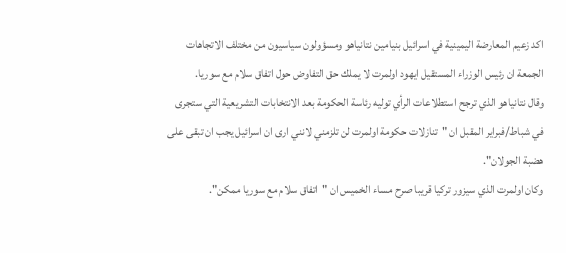اكد زعيم المعارضة اليمينية في اسرائيل بنيامين نتانياهو ومسؤولون سياسيون من مختلف الاتجاهات الجمعة ان رئيس الوزراء المستقيل ايهود اولمرت لا يملك حق التفاوض حول اتفاق سلام مع سوريا.
وقال نتانياهو الذي ترجح استطلاعات الرأي توليه رئاسة الحكومة بعد الانتخابات التشريعية التي ستجرى في شباط/فبراير المقبل ان "تنازلات حكومة اولمرت لن تلزمني لانني ارى ان اسرائيل يجب ان تبقى على هضبة الجولان".
وكان اولمرت الذي سيزور تركيا قريبا صرح مساء الخميس ان "اتفاق سلام مع سوريا ممكن".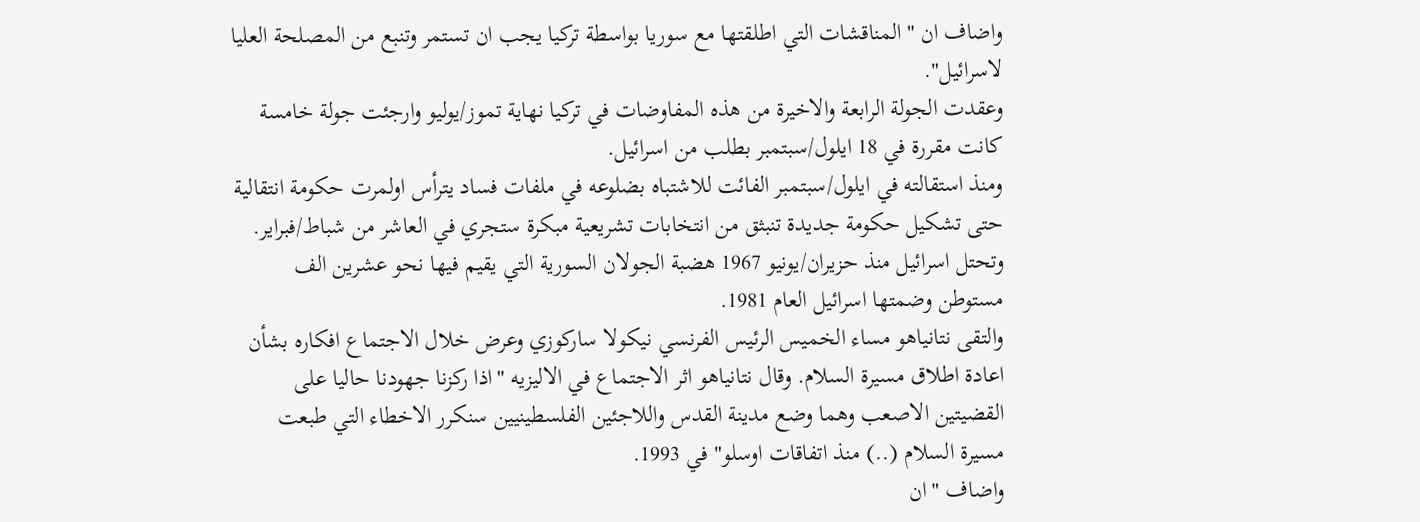واضاف ان "المناقشات التي اطلقتها مع سوريا بواسطة تركيا يجب ان تستمر وتنبع من المصلحة العليا لاسرائيل".
وعقدت الجولة الرابعة والاخيرة من هذه المفاوضات في تركيا نهاية تموز/يوليو وارجئت جولة خامسة كانت مقررة في 18 ايلول/سبتمبر بطلب من اسرائيل.
ومنذ استقالته في ايلول/سبتمبر الفائت للاشتباه بضلوعه في ملفات فساد يترأس اولمرت حكومة انتقالية حتى تشكيل حكومة جديدة تنبثق من انتخابات تشريعية مبكرة ستجري في العاشر من شباط/فبراير.
وتحتل اسرائيل منذ حزيران/يونيو 1967 هضبة الجولان السورية التي يقيم فيها نحو عشرين الف مستوطن وضمتها اسرائيل العام 1981.
والتقى نتانياهو مساء الخميس الرئيس الفرنسي نيكولا ساركوزي وعرض خلال الاجتماع افكاره بشأن اعادة اطلاق مسيرة السلام. وقال نتانياهو اثر الاجتماع في الاليزيه "اذا ركزنا جهودنا حاليا على القضيتين الاصعب وهما وضع مدينة القدس واللاجئين الفلسطينيين سنكرر الاخطاء التي طبعت مسيرة السلام (..) منذ اتفاقات اوسلو" في 1993.
واضاف "ان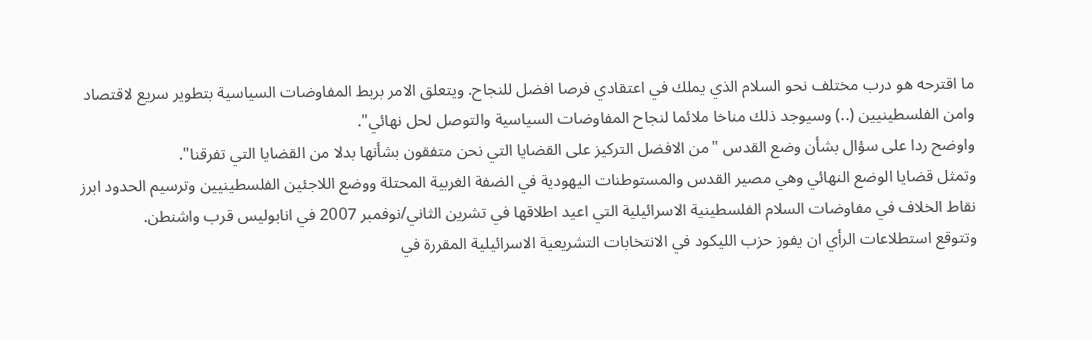ما اقترحه هو درب مختلف نحو السلام الذي يملك في اعتقادي فرصا افضل للنجاح. ويتعلق الامر بربط المفاوضات السياسية بتطوير سريع لاقتصاد وامن الفلسطينيين (..) وسيوجد ذلك مناخا ملائما لنجاح المفاوضات السياسية والتوصل لحل نهائي".
واوضح ردا على سؤال بشأن وضع القدس "من الافضل التركيز على القضايا التي نحن متفقون بشأنها بدلا من القضايا التي تفرقنا".
وتمثل قضايا الوضع النهائي وهي مصير القدس والمستوطنات اليهودية في الضفة الغربية المحتلة ووضع اللاجئين الفلسطينيين وترسيم الحدود ابرز نقاط الخلاف في مفاوضات السلام الفلسطينية الاسرائيلية التي اعيد اطلاقها في تشرين الثاني/نوفمبر 2007 في انابوليس قرب واشنطن.
وتتوقع استطلاعات الرأي ان يفوز حزب الليكود في الانتخابات التشريعية الاسرائيلية المقررة في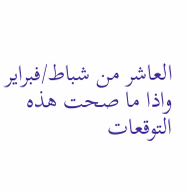العاشر من شباط/فبراير واذا ما صحت هذه التوقعات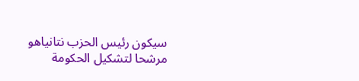سيكون رئيس الحزب نتانياهو مرشحا لتشكيل الحكومة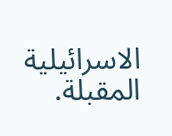الاسرائيلية المقبلة.